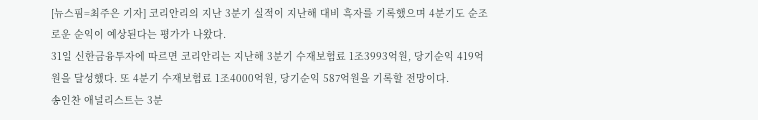[뉴스핌=최주은 기자] 코리안리의 지난 3분기 실적이 지난해 대비 흑자를 기록했으며 4분기도 순조로운 순익이 예상된다는 평가가 나왔다.
31일 신한금융투자에 따르면 코리안리는 지난해 3분기 수재보험료 1조3993억원, 당기순익 419억원을 달성했다. 또 4분기 수재보험료 1조4000억원, 당기순익 587억원을 기록할 전망이다.
송인찬 애널리스트는 3분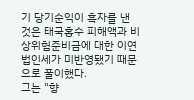기 당기순익이 흑자를 낸 것은 태국홍수 피해액과 비상위험준비금에 대한 이연법인세가 미반영됐기 때문으로 풀이했다.
그는 "향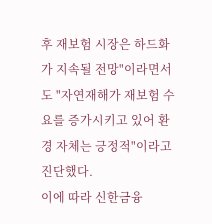후 재보험 시장은 하드화가 지속될 전망"이라면서도 "자연재해가 재보험 수요를 증가시키고 있어 환경 자체는 긍정적"이라고 진단했다.
이에 따라 신한금융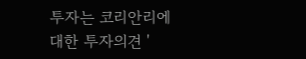투자는 코리안리에 대한 투자의견 '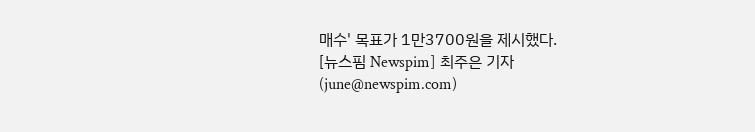매수' 목표가 1만3700원을 제시했다.
[뉴스핌 Newspim] 최주은 기자 (june@newspim.com)